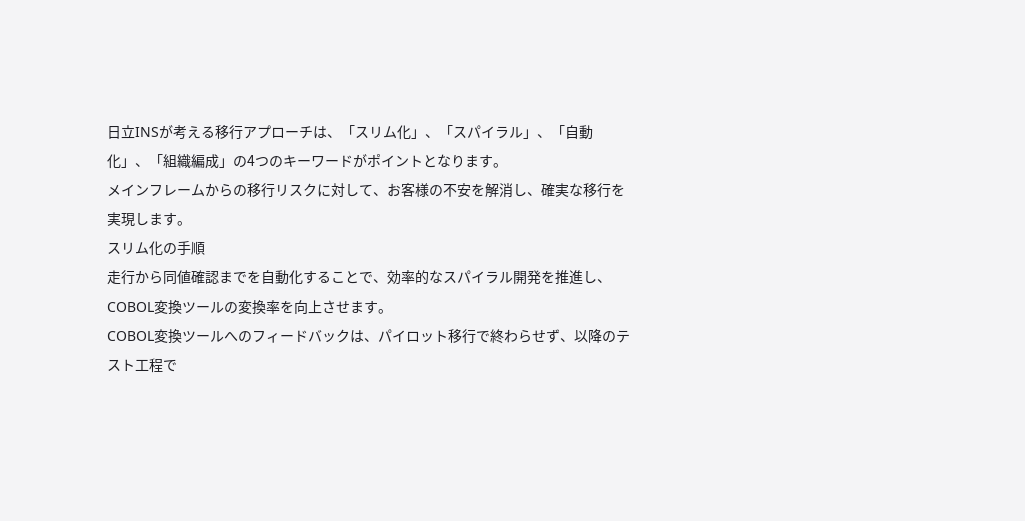日立INSが考える移行アプローチは、「スリム化」、「スパイラル」、「自動化」、「組織編成」の4つのキーワードがポイントとなります。
メインフレームからの移行リスクに対して、お客様の不安を解消し、確実な移行を実現します。
スリム化の手順
走行から同値確認までを自動化することで、効率的なスパイラル開発を推進し、COBOL変換ツールの変換率を向上させます。
COBOL変換ツールへのフィードバックは、パイロット移行で終わらせず、以降のテスト工程で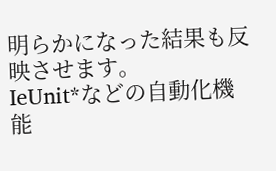明らかになった結果も反映させます。
IeUnit*などの自動化機能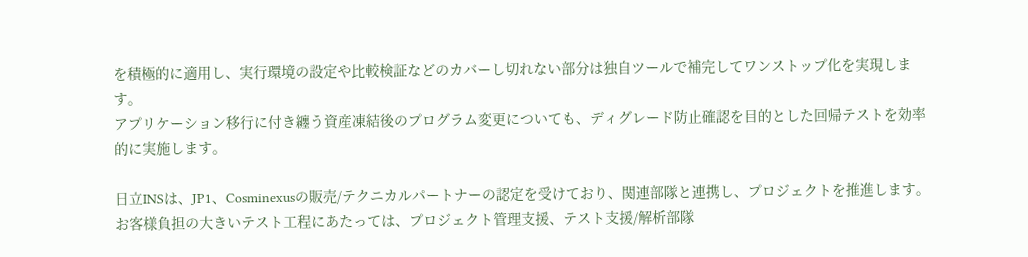を積極的に適用し、実行環境の設定や比較検証などのカバーし切れない部分は独自ツールで補完してワンストップ化を実現します。
アプリケーション移行に付き纏う資産凍結後のプログラム変更についても、ディグレード防止確認を目的とした回帰テストを効率的に実施します。

日立INSは、JP1、Cosminexusの販売/テクニカルパートナーの認定を受けており、関連部隊と連携し、プロジェクトを推進します。
お客様負担の大きいテスト工程にあたっては、プロジェクト管理支援、テスト支援/解析部隊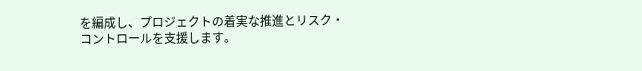を編成し、プロジェクトの着実な推進とリスク・コントロールを支援します。